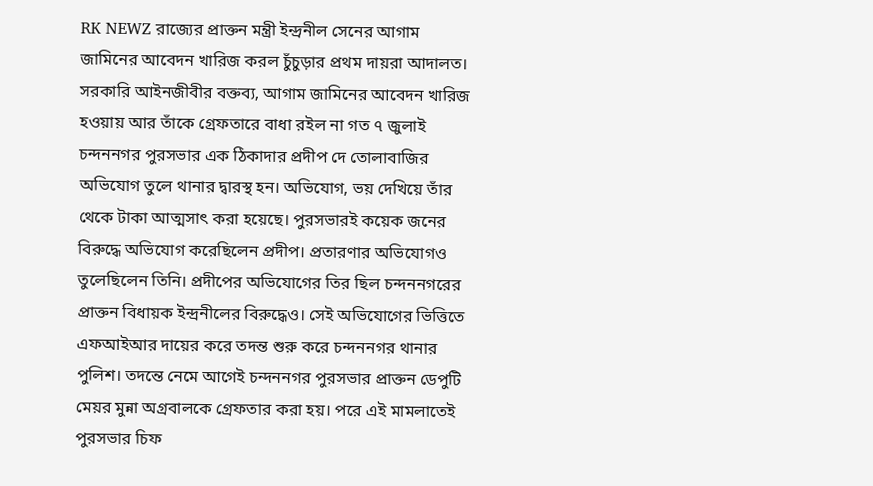RK NEWZ রাজ্যের প্রাক্তন মন্ত্রী ইন্দ্রনীল সেনের আগাম জামিনের আবেদন খারিজ করল চুঁচুড়ার প্রথম দায়রা আদালত। সরকারি আইনজীবীর বক্তব্য, আগাম জামিনের আবেদন খারিজ হওয়ায় আর তাঁকে গ্রেফতারে বাধা রইল না গত ৭ জুলাই চন্দননগর পুরসভার এক ঠিকাদার প্রদীপ দে তোলাবাজির অভিযোগ তুলে থানার দ্বারস্থ হন। অভিযোগ, ভয় দেখিয়ে তাঁর থেকে টাকা আত্মসাৎ করা হয়েছে। পুরসভারই কয়েক জনের বিরুদ্ধে অভিযোগ করেছিলেন প্রদীপ। প্রতারণার অভিযোগও তুলেছিলেন তিনি। প্রদীপের অভিযোগের তির ছিল চন্দননগরের প্রাক্তন বিধায়ক ইন্দ্রনীলের বিরুদ্ধেও। সেই অভিযোগের ভিত্তিতে এফআইআর দায়ের করে তদন্ত শুরু করে চন্দননগর থানার পুলিশ। তদন্তে নেমে আগেই চন্দননগর পুরসভার প্রাক্তন ডেপুটি মেয়র মুন্না অগ্রবালকে গ্রেফতার করা হয়। পরে এই মামলাতেই পুরসভার চিফ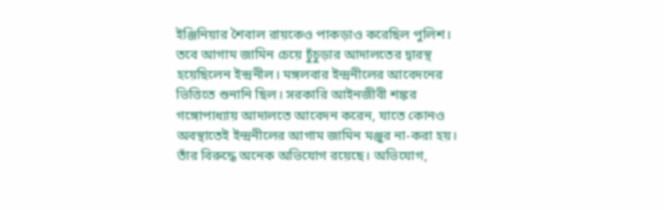ইঞ্জিনিয়ার শৈবাল রায়কেও পাকড়াও করেছিল পুলিশ। তবে আগাম জামিন চেয়ে চুঁচুড়ার আদালতের দ্বারস্থ হয়েছিলেন ইন্দ্রনীল। মঙ্গলবার ইন্দ্রনীলের আবেদনের ভিত্তিতে শুনানি ছিল। সরকারি আইনজীবী শঙ্কর গঙ্গোপাধ্যায় আদালতে আবেদন করেন, যাতে কোনও অবস্থাতেই ইন্দ্রনীলের আগাম জামিন মঞ্জুর না-করা হয়। তাঁর বিরুদ্ধে অনেক অভিযোগ রয়েছে। অভিযোগ,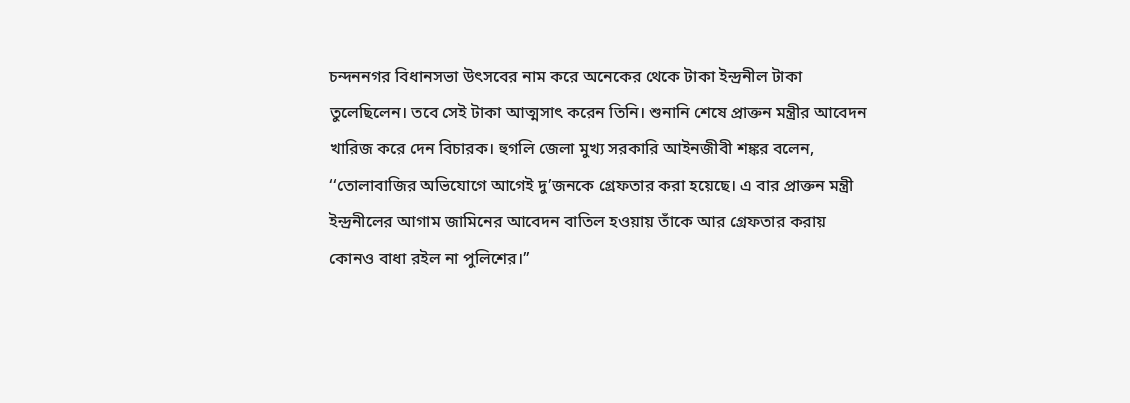চন্দননগর বিধানসভা উৎসবের নাম করে অনেকের থেকে টাকা ইন্দ্রনীল টাকা তুলেছিলেন। তবে সেই টাকা আত্মসাৎ করেন তিনি। শুনানি শেষে প্রাক্তন মন্ত্রীর আবেদন খারিজ করে দেন বিচারক। হুগলি জেলা মুখ্য সরকারি আইনজীবী শঙ্কর বলেন, ‘‘তোলাবাজির অভিযোগে আগেই দু’জনকে গ্রেফতার করা হয়েছে। এ বার প্রাক্তন মন্ত্রী ইন্দ্রনীলের আগাম জামিনের আবেদন বাতিল হওয়ায় তাঁকে আর গ্রেফতার করায় কোনও বাধা রইল না পুলিশের।’’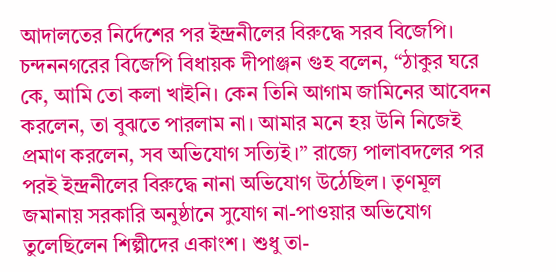আদালতের নির্দেশের পর ইন্দ্রনীলের বিরুদ্ধে সরব বিজেপি। চন্দননগরের বিজেপি বিধায়ক দীপাঞ্জন গুহ বলেন, ‘‘ঠাকুর ঘরে কে, আমি তো কলা খাইনি। কেন তিনি আগাম জামিনের আবেদন করলেন, তা বুঝতে পারলাম না। আমার মনে হয় উনি নিজেই প্রমাণ করলেন, সব অভিযোগ সত্যিই।’’ রাজ্যে পালাবদলের পর পরই ইন্দ্রনীলের বিরুদ্ধে নানা অভিযোগ উঠেছিল। তৃণমূল জমানায় সরকারি অনুষ্ঠানে সুযোগ না-পাওয়ার অভিযোগ তুলেছিলেন শিল্পীদের একাংশ। শুধু তা-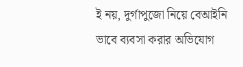ই নয়, দুর্গাপুজো নিয়ে বেআইনি ভাবে ব্যবসা করার অভিযোগ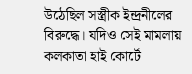উঠেছিল সস্ত্রীক ইন্দ্রনীলের বিরুদ্ধে। যদিও সেই মামলায় কলকাতা হাই কোর্টে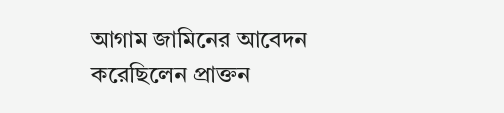আগাম জামিনের আবেদন করেছিলেন প্রাক্তন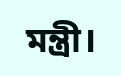মন্ত্রী।